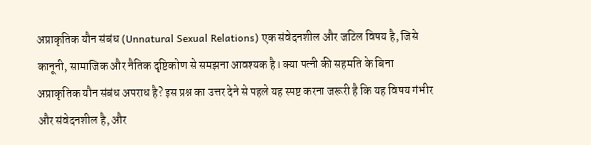अप्राकृतिक यौन संबंध (Unnatural Sexual Relations) एक संवेदनशील और जटिल विषय है, जिसे कानूनी, सामाजिक और नैतिक दृष्टिकोण से समझना आवश्यक है। क्या पत्नी की सहमति के बिना अप्राकृतिक यौन संबंध अपराध है? इस प्रश्न का उत्तर देने से पहले यह स्पष्ट करना जरूरी है कि यह विषय गंभीर और संवेदनशील है, और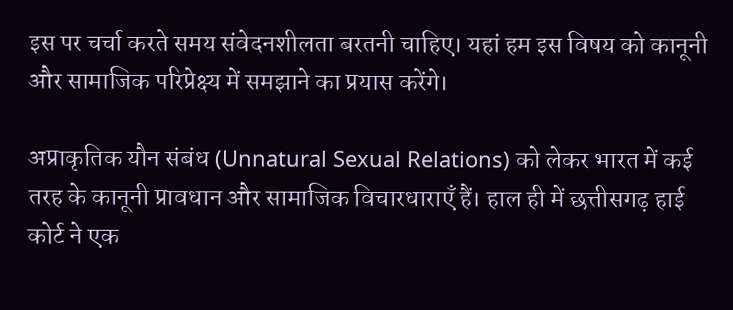इस पर चर्चा करते समय संवेदनशीलता बरतनी चाहिए। यहां हम इस विषय को कानूनी और सामाजिक परिप्रेक्ष्य में समझाने का प्रयास करेंगे।

अप्राकृतिक यौन संबंध (Unnatural Sexual Relations) को लेकर भारत में कई तरह के कानूनी प्रावधान और सामाजिक विचारधाराएँ हैं। हाल ही में छत्तीसगढ़ हाई कोर्ट ने एक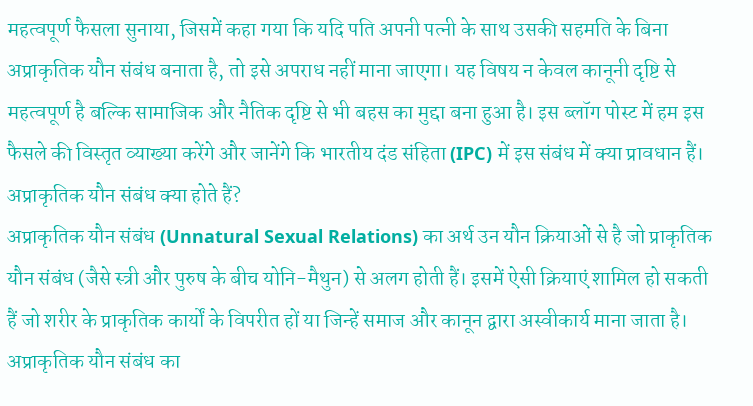महत्वपूर्ण फैसला सुनाया, जिसमें कहा गया कि यदि पति अपनी पत्नी के साथ उसकी सहमति के बिना अप्राकृतिक यौन संबंध बनाता है, तो इसे अपराध नहीं माना जाएगा। यह विषय न केवल कानूनी दृष्टि से महत्वपूर्ण है बल्कि सामाजिक और नैतिक दृष्टि से भी बहस का मुद्दा बना हुआ है। इस ब्लॉग पोस्ट में हम इस फैसले की विस्तृत व्याख्या करेंगे और जानेंगे कि भारतीय दंड संहिता (IPC) में इस संबंध में क्या प्रावधान हैं।
अप्राकृतिक यौन संबंध क्या होते हैं?
अप्राकृतिक यौन संबंध (Unnatural Sexual Relations) का अर्थ उन यौन क्रियाओं से है जो प्राकृतिक यौन संबंध (जैसे स्त्री और पुरुष के बीच योनि-मैथुन) से अलग होती हैं। इसमें ऐसी क्रियाएं शामिल हो सकती हैं जो शरीर के प्राकृतिक कार्यों के विपरीत हों या जिन्हें समाज और कानून द्वारा अस्वीकार्य माना जाता है। अप्राकृतिक यौन संबंध का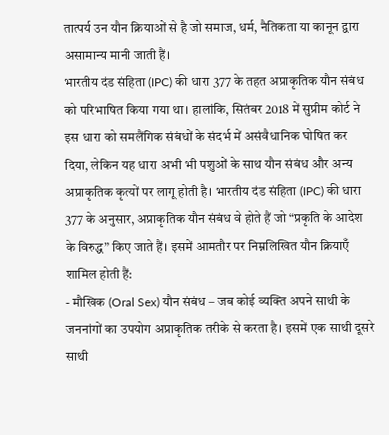तात्पर्य उन यौन क्रियाओं से है जो समाज, धर्म, नैतिकता या कानून द्वारा असामान्य मानी जाती हैं।
भारतीय दंड संहिता (IPC) की धारा 377 के तहत अप्राकृतिक यौन संबंध को परिभाषित किया गया था। हालांकि, सितंबर 2018 में सुप्रीम कोर्ट ने इस धारा को समलैंगिक संबंधों के संदर्भ में असंवैधानिक घोषित कर दिया, लेकिन यह धारा अभी भी पशुओं के साथ यौन संबंध और अन्य अप्राकृतिक कृत्यों पर लागू होती है। भारतीय दंड संहिता (IPC) की धारा 377 के अनुसार, अप्राकृतिक यौन संबंध वे होते हैं जो “प्रकृति के आदेश के विरुद्ध” किए जाते हैं। इसमें आमतौर पर निम्नलिखित यौन क्रियाएँ शामिल होती हैं:
- मौखिक (Oral Sex) यौन संबंध – जब कोई व्यक्ति अपने साथी के जननांगों का उपयोग अप्राकृतिक तरीके से करता है। इसमें एक साथी दूसरे साथी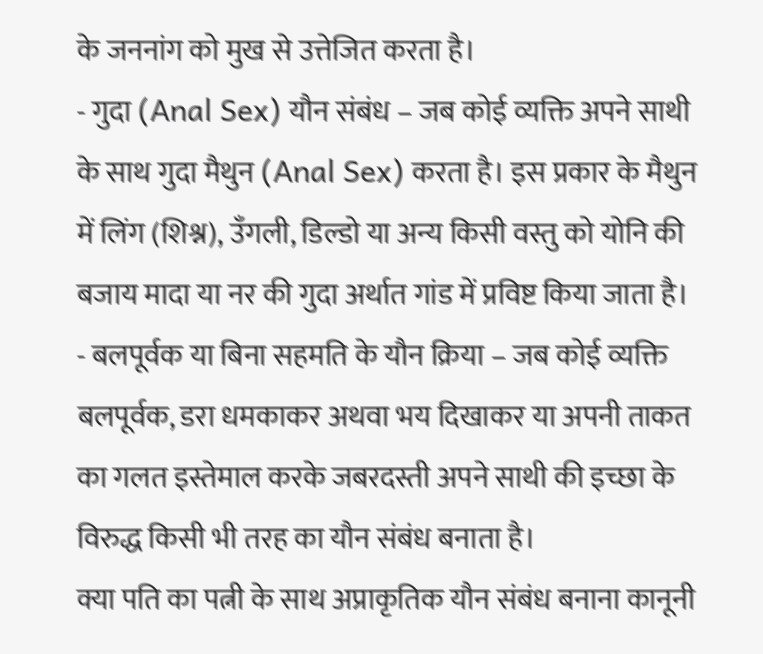के जननांग को मुख से उत्तेजित करता है।
- गुदा (Anal Sex) यौन संबंध – जब कोई व्यक्ति अपने साथी के साथ गुदा मैथुन (Anal Sex) करता है। इस प्रकार के मैथुन में लिंग (शिश्न), उँगली, डिल्डो या अन्य किसी वस्तु को योनि की बजाय मादा या नर की गुदा अर्थात गांड में प्रविष्ट किया जाता है।
- बलपूर्वक या बिना सहमति के यौन क्रिया – जब कोई व्यक्ति बलपूर्वक, डरा धमकाकर अथवा भय दिखाकर या अपनी ताकत का गलत इस्तेमाल करके जबरदस्ती अपने साथी की इच्छा के विरुद्ध किसी भी तरह का यौन संबंध बनाता है।
क्या पति का पत्नी के साथ अप्राकृतिक यौन संबंध बनाना कानूनी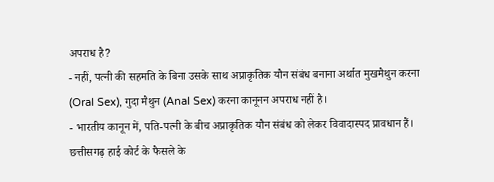अपराध है?
- नहीं, पत्नी की सहमति के बिना उसके साथ अप्राकृतिक यौन संबंध बनाना अर्थात मुखमैथुन करना (Oral Sex), गुदा मैथुन (Anal Sex) करना कानूनन अपराध नहीं है।
- भारतीय कानून में, पति-पत्नी के बीच अप्राकृतिक यौन संबंध को लेकर विवादास्पद प्रावधान हैं। छत्तीसगढ़ हाई कोर्ट के फैसले के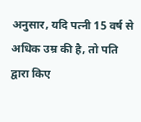अनुसार, यदि पत्नी 15 वर्ष से अधिक उम्र की है, तो पति द्वारा किए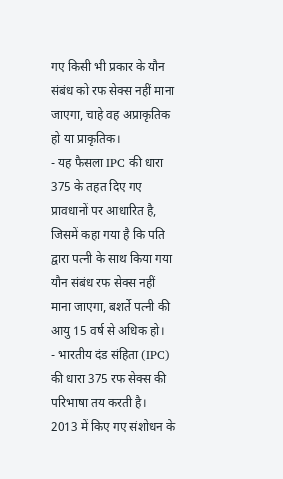गए किसी भी प्रकार के यौन संबंध को रफ सेक्स नहीं माना जाएगा, चाहे वह अप्राकृतिक हो या प्राकृतिक।
- यह फैसला IPC की धारा 375 के तहत दिए गए प्रावधानों पर आधारित है, जिसमें कहा गया है कि पति द्वारा पत्नी के साथ किया गया यौन संबंध रफ सेक्स नहीं माना जाएगा, बशर्ते पत्नी की आयु 15 वर्ष से अधिक हो।
- भारतीय दंड संहिता (IPC) की धारा 375 रफ सेक्स की परिभाषा तय करती है। 2013 में किए गए संशोधन के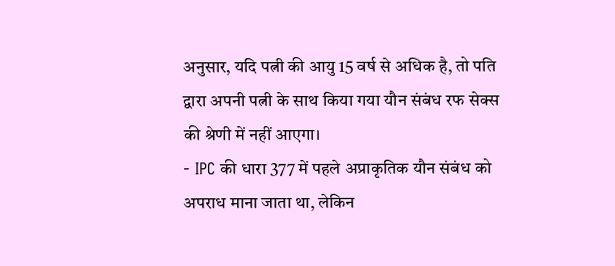अनुसार, यदि पत्नी की आयु 15 वर्ष से अधिक है, तो पति द्वारा अपनी पत्नी के साथ किया गया यौन संबंध रफ सेक्स की श्रेणी में नहीं आएगा।
- IPC की धारा 377 में पहले अप्राकृतिक यौन संबंध को अपराध माना जाता था, लेकिन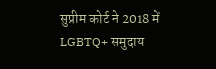सुप्रीम कोर्ट ने 2018 में LGBTQ+ समुदाय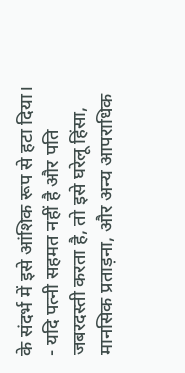के संदर्भ में इसे आंशिक रूप से हटा दिया।
- यदि पत्नी सहमत नहीं है और पति जबरदस्ती करता है, तो इसे घरेलू हिंसा, मानसिक प्रताड़ना, और अन्य आपराधिक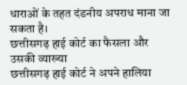धाराओं के तहत दंडनीय अपराध माना जा सकता है।
छत्तीसगढ़ हाई कोर्ट का फैसला और उसकी व्याख्या
छत्तीसगढ़ हाई कोर्ट ने अपने हालिया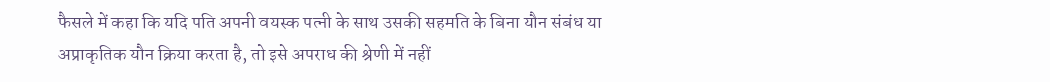फैसले में कहा कि यदि पति अपनी वयस्क पत्नी के साथ उसकी सहमति के बिना यौन संबंध या अप्राकृतिक यौन क्रिया करता है, तो इसे अपराध की श्रेणी में नहीं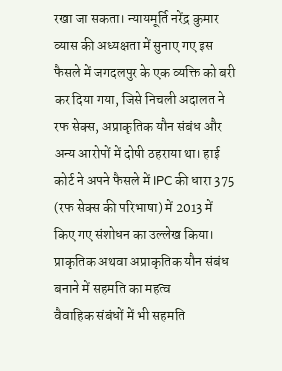रखा जा सकता। न्यायमूर्ति नरेंद्र कुमार व्यास की अध्यक्षता में सुनाए गए इस फैसले में जगदलपुर के एक व्यक्ति को बरी कर दिया गया, जिसे निचली अदालत ने रफ सेक्स, अप्राकृतिक यौन संबंध और अन्य आरोपों में दोषी ठहराया था। हाई कोर्ट ने अपने फैसले में IPC की धारा 375 (रफ सेक्स की परिभाषा) में 2013 में किए गए संशोधन का उल्लेख किया।
प्राकृतिक अथवा अप्राकृतिक यौन संबंध बनाने में सहमति का महत्व
वैवाहिक संबंधों में भी सहमति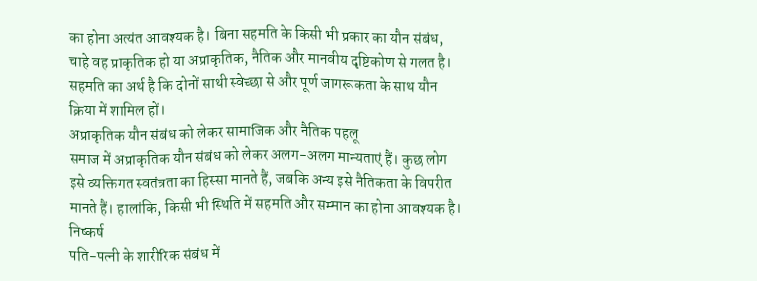का होना अत्यंत आवश्यक है। बिना सहमति के किसी भी प्रकार का यौन संबंध, चाहे वह प्राकृतिक हो या अप्राकृतिक, नैतिक और मानवीय दृष्टिकोण से गलत है। सहमति का अर्थ है कि दोनों साथी स्वेच्छा से और पूर्ण जागरूकता के साथ यौन क्रिया में शामिल हों।
अप्राकृतिक यौन संबंध को लेकर सामाजिक और नैतिक पहलू
समाज में अप्राकृतिक यौन संबंध को लेकर अलग-अलग मान्यताएं हैं। कुछ लोग इसे व्यक्तिगत स्वतंत्रता का हिस्सा मानते हैं, जबकि अन्य इसे नैतिकता के विपरीत मानते हैं। हालांकि, किसी भी स्थिति में सहमति और सम्मान का होना आवश्यक है।
निष्कर्ष
पति-पत्नी के शारीरिक संबंध में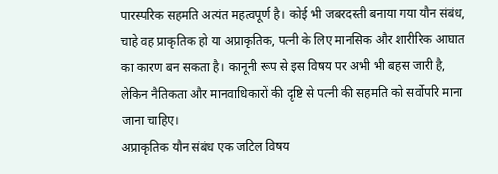पारस्परिक सहमति अत्यंत महत्वपूर्ण है। कोई भी जबरदस्ती बनाया गया यौन संबंध, चाहे वह प्राकृतिक हो या अप्राकृतिक, पत्नी के लिए मानसिक और शारीरिक आघात का कारण बन सकता है। कानूनी रूप से इस विषय पर अभी भी बहस जारी है, लेकिन नैतिकता और मानवाधिकारों की दृष्टि से पत्नी की सहमति को सर्वोपरि माना जाना चाहिए।
अप्राकृतिक यौन संबंध एक जटिल विषय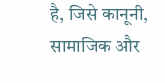है, जिसे कानूनी, सामाजिक और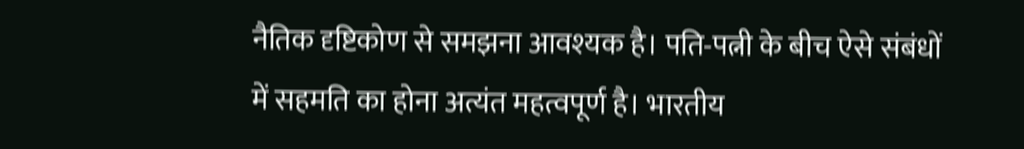नैतिक दृष्टिकोण से समझना आवश्यक है। पति-पत्नी के बीच ऐसे संबंधों में सहमति का होना अत्यंत महत्वपूर्ण है। भारतीय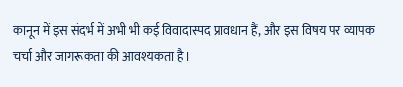कानून में इस संदर्भ में अभी भी कई विवादास्पद प्रावधान हैं, और इस विषय पर व्यापक चर्चा और जागरूकता की आवश्यकता है।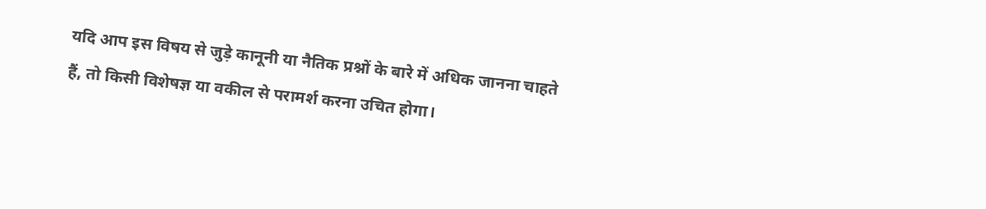यदि आप इस विषय से जुड़े कानूनी या नैतिक प्रश्नों के बारे में अधिक जानना चाहते हैं, तो किसी विशेषज्ञ या वकील से परामर्श करना उचित होगा।